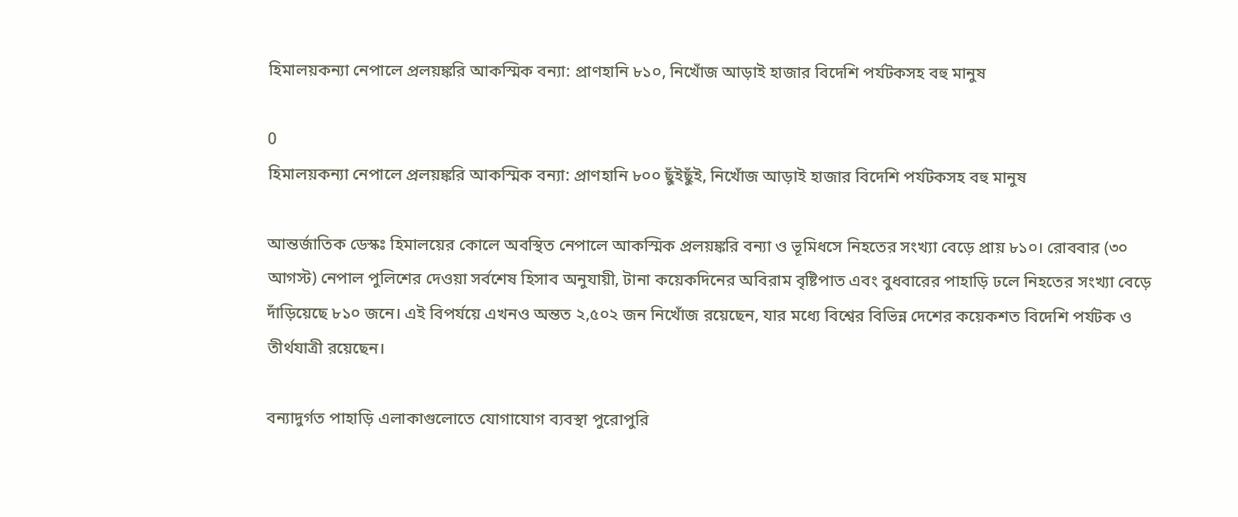হিমালয়কন্যা নেপালে প্রলয়ঙ্করি আকস্মিক বন্যা: প্রাণহানি ৮১০, নিখোঁজ আড়াই হাজার বিদেশি পর্যটকসহ বহু মানুষ

0
হিমালয়কন্যা নেপালে প্রলয়ঙ্করি আকস্মিক বন্যা: প্রাণহানি ৮০০ ছুঁইছুঁই, নিখোঁজ আড়াই হাজার বিদেশি পর্যটকসহ বহু মানুষ

আন্তর্জাতিক ডেস্কঃ হিমালয়ের কোলে অবস্থিত নেপালে আকস্মিক প্রলয়ঙ্করি বন্যা ও ভূমিধসে নিহতের সংখ্যা বেড়ে প্রায় ৮১০। রোববার (৩০ আগস্ট) নেপাল পুলিশের দেওয়া সর্বশেষ হিসাব অনুযায়ী, টানা কয়েকদিনের অবিরাম বৃষ্টিপাত এবং বুধবারের পাহাড়ি ঢলে নিহতের সংখ্যা বেড়ে দাঁড়িয়েছে ৮১০ জনে। এই বিপর্যয়ে এখনও অন্তত ২,৫০২ জন নিখোঁজ রয়েছেন, যার মধ্যে বিশ্বের বিভিন্ন দেশের কয়েকশত বিদেশি পর্যটক ও তীর্থযাত্রী রয়েছেন।

বন্যাদুর্গত পাহাড়ি এলাকাগুলোতে যোগাযোগ ব্যবস্থা পুরোপুরি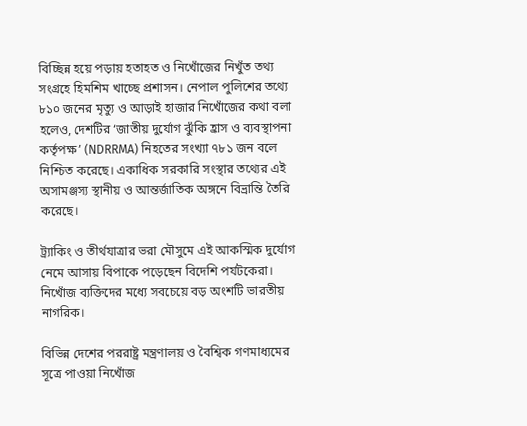বিচ্ছিন্ন হয়ে পড়ায় হতাহত ও নিখোঁজের নিখুঁত তথ্য সংগ্রহে হিমশিম খাচ্ছে প্রশাসন। নেপাল পুলিশের তথ্যে ৮১০ জনের মৃত্যু ও আড়াই হাজার নিখোঁজের কথা বলা হলেও, দেশটির ‘জাতীয় দুর্যোগ ঝুঁকি হ্রাস ও ব্যবস্থাপনা কর্তৃপক্ষ’ (NDRRMA) নিহতের সংখ্যা ৭৮১ জন বলে নিশ্চিত করেছে। একাধিক সরকারি সংস্থার তথ্যের এই অসামঞ্জস্য স্থানীয় ও আন্তর্জাতিক অঙ্গনে বিভ্রান্তি তৈরি করেছে।

ট্র্যাকিং ও তীর্থযাত্রার ভরা মৌসুমে এই আকস্মিক দুর্যোগ নেমে আসায় বিপাকে পড়েছেন বিদেশি পর্যটকেরা। নিখোঁজ ব্যক্তিদের মধ্যে সবচেয়ে বড় অংশটি ভারতীয় নাগরিক।

বিভিন্ন দেশের পররাষ্ট্র মন্ত্রণালয় ও বৈশ্বিক গণমাধ্যমের সূত্রে পাওয়া নিখোঁজ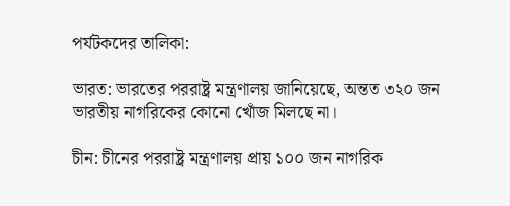পর্যটকদের তালিকা:

ভারত: ভারতের পররাষ্ট্র মন্ত্রণালয় জানিয়েছে, অন্তত ৩২০ জন ভারতীয় নাগরিকের কোনো খোঁজ মিলছে না।

চীন: চীনের পররাষ্ট্র মন্ত্রণালয় প্রায় ১০০ জন নাগরিক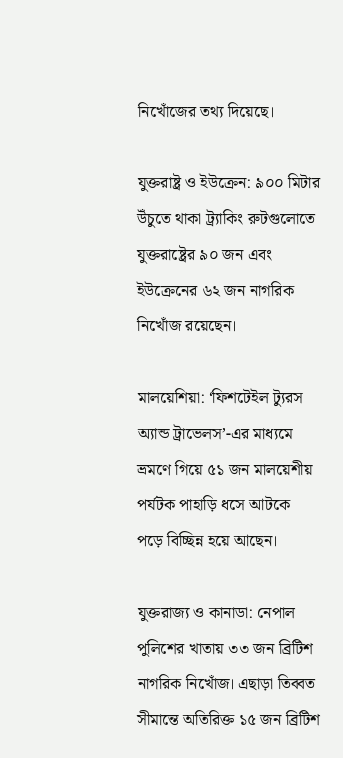নিখোঁজের তথ্য দিয়েছে।

যুক্তরাষ্ট্র ও ইউক্রেন: ৯০০ মিটার উঁচুতে থাকা ট্র্যাকিং রুটগুলোতে যুক্তরাষ্ট্রের ৯০ জন এবং ইউক্রেনের ৬২ জন নাগরিক নিখোঁজ রয়েছেন।

মালয়েশিয়া: ‘ফিশটেইল ট্যুরস অ্যান্ড ট্রাভেলস’-এর মাধ্যমে ভ্রমণে গিয়ে ৫১ জন মালয়েশীয় পর্যটক পাহাড়ি ধসে আটকে পড়ে বিচ্ছিন্ন হয়ে আছেন।

যুক্তরাজ্য ও কানাডা: নেপাল পুলিশের খাতায় ৩৩ জন ব্রিটিশ নাগরিক নিখোঁজ। এছাড়া তিব্বত সীমান্তে অতিরিক্ত ১৫ জন ব্রিটিশ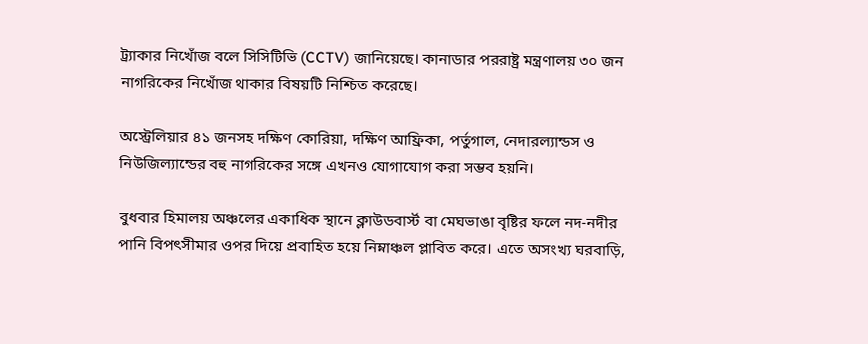ট্র্যাকার নিখোঁজ বলে সিসিটিভি (CCTV) জানিয়েছে। কানাডার পররাষ্ট্র মন্ত্রণালয় ৩০ জন নাগরিকের নিখোঁজ থাকার বিষয়টি নিশ্চিত করেছে।

অস্ট্রেলিয়ার ৪১ জনসহ দক্ষিণ কোরিয়া, দক্ষিণ আফ্রিকা, পর্তুগাল, নেদারল্যান্ডস ও নিউজিল্যান্ডের বহু নাগরিকের সঙ্গে এখনও যোগাযোগ করা সম্ভব হয়নি।

বুধবার হিমালয় অঞ্চলের একাধিক স্থানে ক্লাউডবার্স্ট বা মেঘভাঙা বৃষ্টির ফলে নদ-নদীর পানি বিপৎসীমার ওপর দিয়ে প্রবাহিত হয়ে নিম্নাঞ্চল প্লাবিত করে। এতে অসংখ্য ঘরবাড়ি,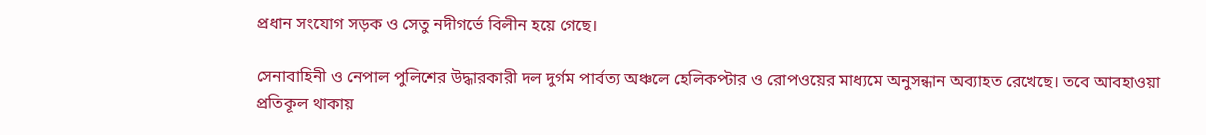প্রধান সংযোগ সড়ক ও সেতু নদীগর্ভে বিলীন হয়ে গেছে।

সেনাবাহিনী ও নেপাল পুলিশের উদ্ধারকারী দল দুর্গম পার্বত্য অঞ্চলে হেলিকপ্টার ও রোপওয়ের মাধ্যমে অনুসন্ধান অব্যাহত রেখেছে। তবে আবহাওয়া প্রতিকূল থাকায়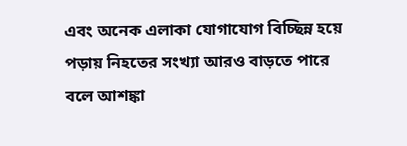এবং অনেক এলাকা যোগাযোগ বিচ্ছিন্ন হয়ে পড়ায় নিহতের সংখ্যা আরও বাড়তে পারে বলে আশঙ্কা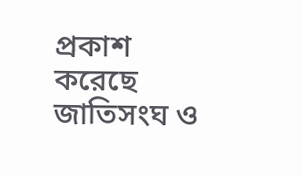প্রকাশ করেছে জাতিসংঘ ও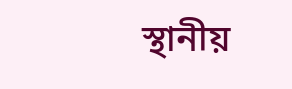স্থানীয়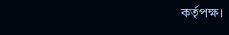কর্তৃপক্ষ।